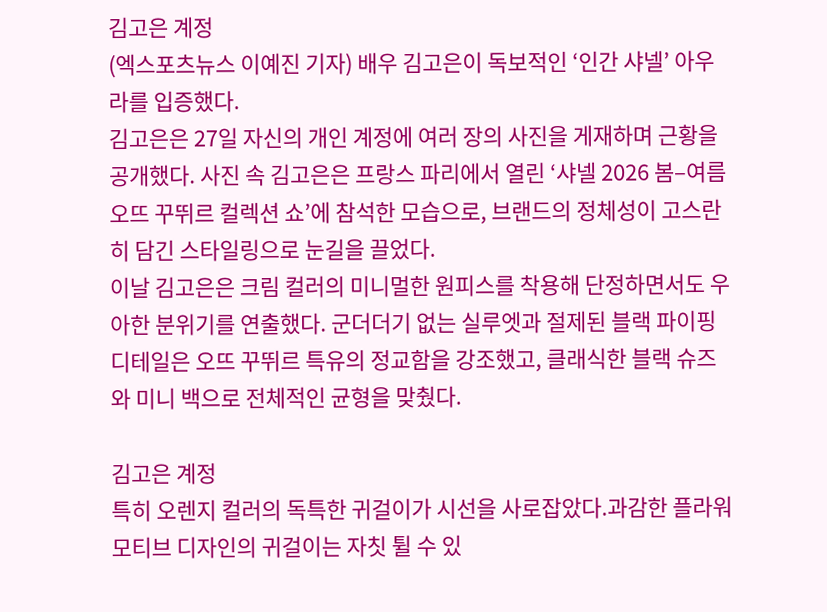김고은 계정
(엑스포츠뉴스 이예진 기자) 배우 김고은이 독보적인 ‘인간 샤넬’ 아우라를 입증했다.
김고은은 27일 자신의 개인 계정에 여러 장의 사진을 게재하며 근황을 공개했다. 사진 속 김고은은 프랑스 파리에서 열린 ‘샤넬 2026 봄–여름 오뜨 꾸뛰르 컬렉션 쇼’에 참석한 모습으로, 브랜드의 정체성이 고스란히 담긴 스타일링으로 눈길을 끌었다.
이날 김고은은 크림 컬러의 미니멀한 원피스를 착용해 단정하면서도 우아한 분위기를 연출했다. 군더더기 없는 실루엣과 절제된 블랙 파이핑 디테일은 오뜨 꾸뛰르 특유의 정교함을 강조했고, 클래식한 블랙 슈즈와 미니 백으로 전체적인 균형을 맞췄다.

김고은 계정
특히 오렌지 컬러의 독특한 귀걸이가 시선을 사로잡았다.과감한 플라워 모티브 디자인의 귀걸이는 자칫 튈 수 있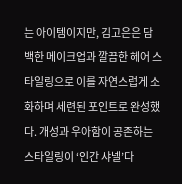는 아이템이지만, 김고은은 담백한 메이크업과 깔끔한 헤어 스타일링으로 이를 자연스럽게 소화하며 세련된 포인트로 완성했다. 개성과 우아함이 공존하는 스타일링이 ‘인간 샤넬’다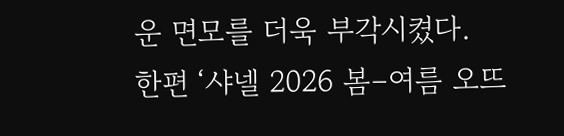운 면모를 더욱 부각시켰다.
한편 ‘샤넬 2026 봄–여름 오뜨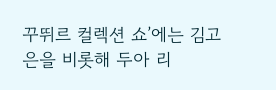꾸뛰르 컬렉션 쇼’에는 김고은을 비롯해 두아 리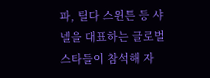파, 틸다 스윈튼 등 샤넬을 대표하는 글로벌 스타들이 참석해 자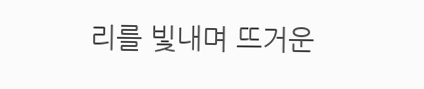리를 빛내며 뜨거운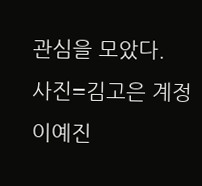관심을 모았다.
사진=김고은 계정
이예진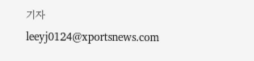기자 leeyj0124@xportsnews.com